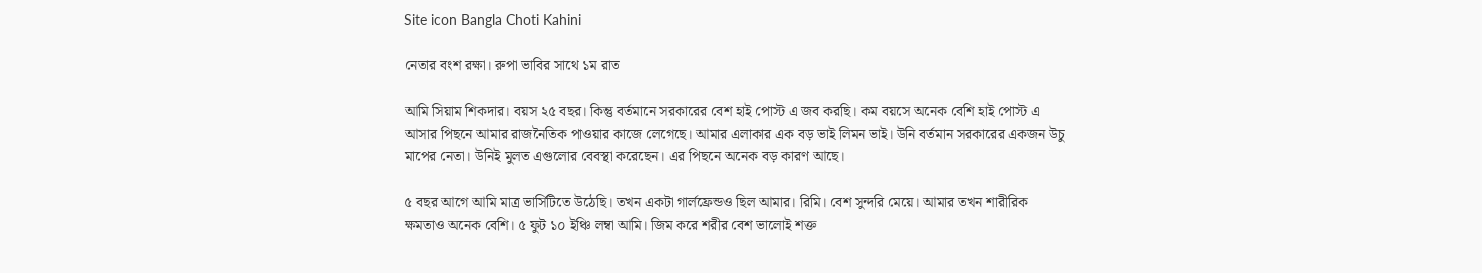Site icon Bangla Choti Kahini

নেতার বংশ রক্ষা। রুপা ভাবির সাথে ১ম রাত

আমি সিয়াম শিকদার। বয়স ২৫ বছর। কিন্তু বর্তমানে সরকারের বেশ হাই পোস্ট এ জব করছি। কম বয়সে অনেক বেশি হাই পোস্ট এ আসার পিছনে আমার রাজনৈতিক পাওয়ার কাজে লেগেছে। আমার এলাকার এক বড় ভাই লিমন ভাই। উনি বর্তমান সরকারের একজন উচু মাপের নেতা। উনিই মুলত এগুলোর বেবস্থা করেছেন। এর পিছনে অনেক বড় কারণ আছে।

৫ বছর আগে আমি মাত্র ভার্সিটিতে উঠেছি। তখন একটা গার্লফ্রেন্ডও ছিল আমার। রিমি। বেশ সুন্দরি মেয়ে। আমার তখন শারীরিক ক্ষমতাও অনেক বেশি। ৫ ফুট ১০ ইঞ্চি লম্বা আমি। জিম করে শরীর বেশ ভালোই শক্ত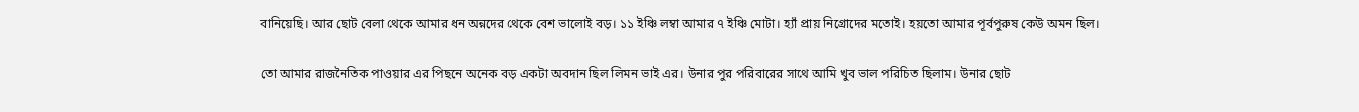বানিয়েছি। আর ছোট বেলা থেকে আমার ধন অন্নদের থেকে বেশ ভালোই বড়। ১১ ইঞ্চি লম্বা আমার ৭ ইঞ্চি মোটা। হ্যাঁ প্রায় নিগ্রোদের মতোই। হয়তো আমার পূর্বপুরুষ কেউ অমন ছিল।

তো আমার রাজনৈতিক পাওয়ার এর পিছনে অনেক বড় একটা অবদান ছিল লিমন ভাই এর। উনার পুর পরিবারের সাথে আমি খুব ভাল পরিচিত ছিলাম। উনার ছোট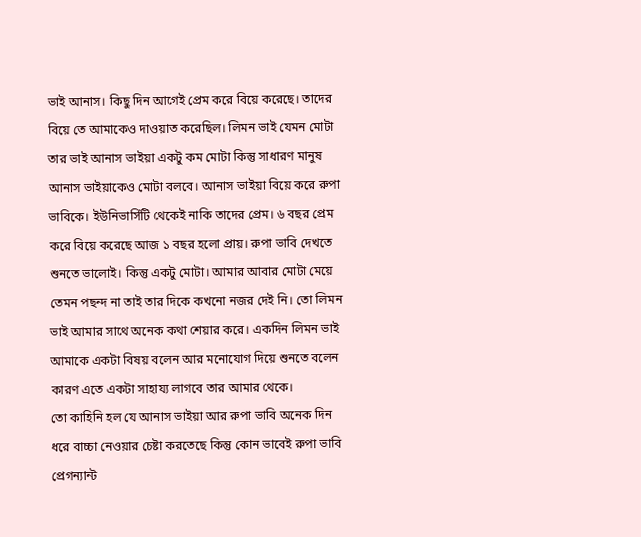ভাই আনাস। কিছু দিন আগেই প্রেম করে বিয়ে করেছে। তাদের বিয়ে তে আমাকেও দাওয়াত করেছিল। লিমন ভাই যেমন মোটা তার ভাই আনাস ভাইয়া একটু কম মোটা কিন্তু সাধারণ মানুষ আনাস ভাইয়াকেও মোটা বলবে। আনাস ভাইয়া বিয়ে করে রুপা ভাবিকে। ইউনিভার্সিটি থেকেই নাকি তাদের প্রেম। ৬ বছর প্রেম করে বিয়ে করেছে আজ ১ বছর হলো প্রায়। রুপা ভাবি দেখতে শুনতে ভালোই। কিন্তু একটু মোটা। আমার আবার মোটা মেয়ে তেমন পছন্দ না তাই তার দিকে কখনো নজর দেই নি। তো লিমন ভাই আমার সাথে অনেক কথা শেয়ার করে। একদিন লিমন ভাই আমাকে একটা বিষয় বলেন আর মনোযোগ দিয়ে শুনতে বলেন কারণ এতে একটা সাহায্য লাগবে তার আমার থেকে।
তো কাহিনি হল যে আনাস ভাইয়া আর রুপা ভাবি অনেক দিন ধরে বাচ্চা নেওয়ার চেষ্টা করতেছে কিন্তু কোন ভাবেই রুপা ভাবি প্রেগন্যান্ট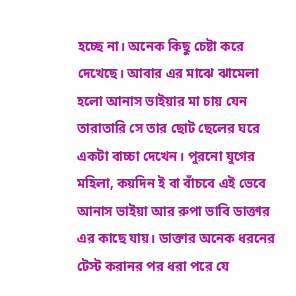হচ্ছে না। অনেক কিছু চেষ্টা করে দেখেছে। আবার এর মাঝে ঝামেলা হলো আনাস ভাইয়ার মা চায় যেন তারাতারি সে তার ছোট ছেলের ঘরে একটা বাচ্চা দেখেন। পুরনো যুগের মহিলা, কয়দিন ই বা বাঁচবে এই ভেবে আনাস ভাইয়া আর রুপা ভাবি ডাক্তার এর কাছে যায়। ডাক্তার অনেক ধরনের টেস্ট করানর পর ধরা পরে যে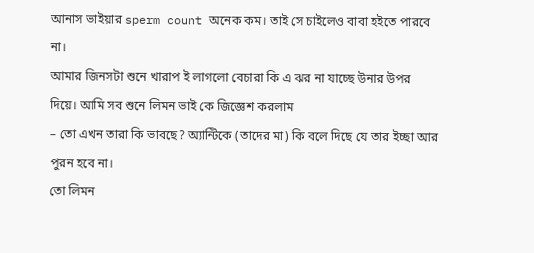আনাস ভাইয়ার sperm count অনেক কম। তাই সে চাইলেও বাবা হইতে পারবে না।
আমার জিনসটা শুনে খারাপ ই লাগলো বেচারা কি এ ঝর না যাচ্ছে উনার উপর দিয়ে। আমি সব শুনে লিমন ভাই কে জিজ্ঞেশ করলাম
– তো এখন তারা কি ভাবছে? অ্যান্টিকে (তাদের মা) কি বলে দিছে যে তার ইচ্ছা আর পুরন হবে না।
তো লিমন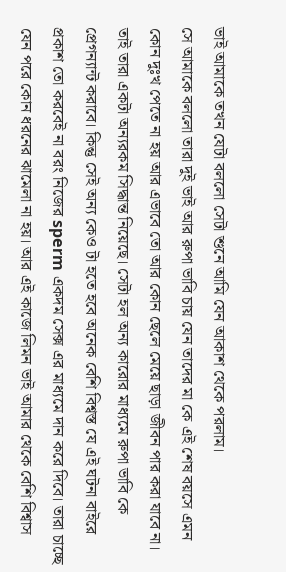ভাই আমাকে তখন যেটা বললো সেটা শুনে আমি যেন আকাশ থেকে পরলাম।
সে আমাকে বললো তারা দুই ভাই আর রুপা ভাবি চায় যেন তাদের মা কে এই শেষ বয়সে এমন কোন দুঃখ পেতে না হয় আর এভাবে তো আর কোন ছেলে মেয়ে ছাড়া জীবন পার করা যাবে না। তাই তারা একটা অন্যরকম সিদ্ধান্ত নিয়েছে। সেটা হল অন্য কারোর মাধ্যমে রুপা ভাবি কে প্রেগন্যান্ট করাবে। কিন্তু সেই অন্য কেও টা হতে হবে অনেক বেশি বিশ্বস্ত যে এই ঘটনা বাইরে প্রকাশ তো করবেই না বরং নিজের sperm একদম সেক্স এর মাধ্যমে দান করে দিবে। তারা চাচ্ছে যেন পরে কোন ধরনের ঝামেলা না হয়। আর এই কাজে লিমন ভাই আমার থেকে বেশি বিশ্বাস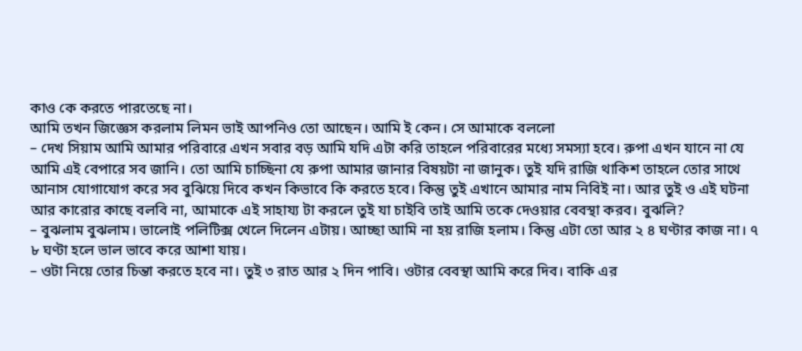কাও কে করতে পারতেছে না।
আমি তখন জিজ্ঞেস করলাম লিমন ভাই আপনিও তো আছেন। আমি ই কেন। সে আমাকে বললো
– দেখ সিয়াম আমি আমার পরিবারে এখন সবার বড় আমি যদি এটা করি তাহলে পরিবারের মধ্যে সমস্যা হবে। রুপা এখন যানে না যে আমি এই বেপারে সব জানি। তো আমি চাচ্ছিনা যে রুপা আমার জানার বিষয়টা না জানুক। তুই যদি রাজি থাকিশ তাহলে তোর সাথে আনাস যোগাযোগ করে সব বুঝিয়ে দিবে কখন কিভাবে কি করতে হবে। কিন্তু তুই এখানে আমার নাম নিবিই না। আর তুই ও এই ঘটনা আর কারোর কাছে বলবি না, আমাকে এই সাহায্য টা করলে তুই যা চাইবি তাই আমি তকে দেওয়ার বেবস্থা করব। বুঝলি?
– বুঝলাম বুঝলাম। ভালোই পলিটিক্স খেলে দিলেন এটায়। আচ্ছা আমি না হয় রাজি হলাম। কিন্তু এটা তো আর ২ ৪ ঘণ্টার কাজ না। ৭ ৮ ঘণ্টা হলে ভাল ভাবে করে আশা যায়।
– ওটা নিয়ে তোর চিন্তা করতে হবে না। তুই ৩ রাত আর ২ দিন পাবি। ওটার বেবস্থা আমি করে দিব। বাকি এর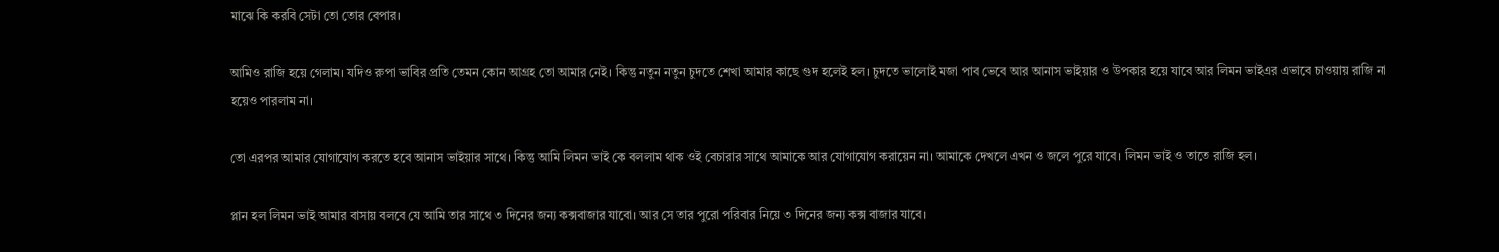মাঝে কি করবি সেটা তো তোর বেপার।

আমিও রাজি হয়ে গেলাম। যদিও রুপা ভাবির প্রতি তেমন কোন আগ্রহ তো আমার নেই। কিন্তু নতুন নতুন চুদতে শেখা আমার কাছে গুদ হলেই হল। চুদতে ভালোই মজা পাব ভেবে আর আনাস ভাইয়ার ও উপকার হয়ে যাবে আর লিমন ভাইএর এভাবে চাওয়ায় রাজি না হয়েও পারলাম না।

তো এরপর আমার যোগাযোগ করতে হবে আনাস ভাইয়ার সাথে। কিন্তু আমি লিমন ভাই কে বললাম থাক ওই বেচারার সাথে আমাকে আর যোগাযোগ করায়েন না। আমাকে দেখলে এখন ও জলে পুরে যাবে। লিমন ভাই ও তাতে রাজি হল।

প্লান হল লিমন ভাই আমার বাসায় বলবে যে আমি তার সাথে ৩ দিনের জন্য কক্সবাজার যাবো। আর সে তার পুরো পরিবার নিয়ে ৩ দিনের জন্য কক্স বাজার যাবে।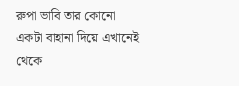রুপা ভাবি তার কোনো একটা বাহানা দিয়ে এখানেই থেকে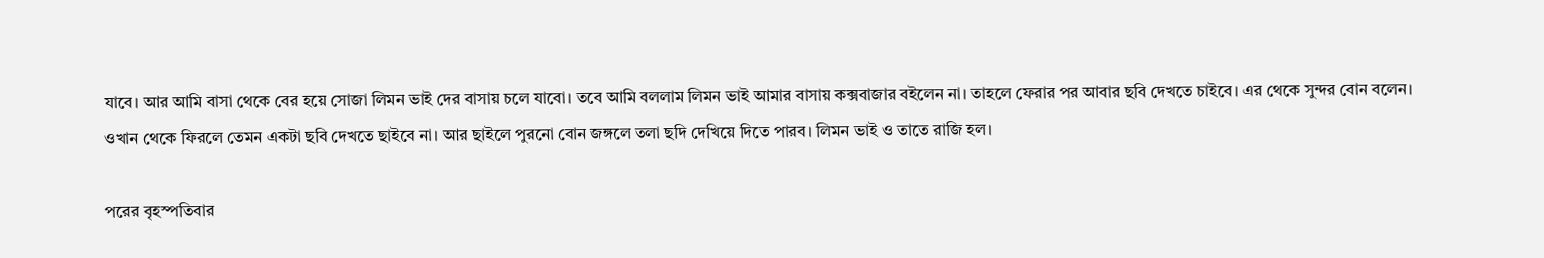যাবে। আর আমি বাসা থেকে বের হয়ে সোজা লিমন ভাই দের বাসায় চলে যাবো। তবে আমি বললাম লিমন ভাই আমার বাসায় কক্সবাজার বইলেন না। তাহলে ফেরার পর আবার ছবি দেখতে চাইবে। এর থেকে সুন্দর বোন বলেন। ওখান থেকে ফিরলে তেমন একটা ছবি দেখতে ছাইবে না। আর ছাইলে পুরনো বোন জঙ্গলে তলা ছদি দেখিয়ে দিতে পারব। লিমন ভাই ও তাতে রাজি হল।

পরের বৃহস্পতিবার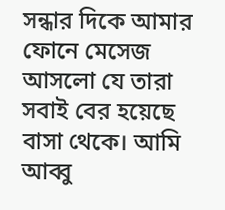সন্ধার দিকে আমার ফোনে মেসেজ আসলো যে তারা সবাই বের হয়েছে বাসা থেকে। আমি আব্বু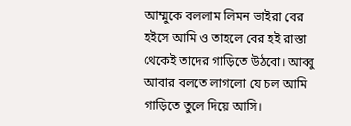আম্মুকে বললাম লিমন ভাইরা বের হইসে আমি ও তাহলে বের হই রাস্তা থেকেই তাদের গাড়িতে উঠবো। আব্বু আবার বলতে লাগলো যে চল আমি গাড়িতে তুলে দিয়ে আসি।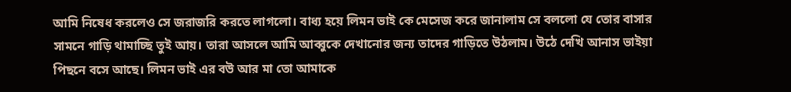আমি নিষেধ করলেও সে জরাজরি করতে লাগলো। বাধ্য হয়ে লিমন ভাই কে মেসেজ করে জানালাম সে বললো যে তোর বাসার সামনে গাড়ি থামাচ্ছি তুই আয়। তারা আসলে আমি আব্বুকে দেখানোর জন্য তাদের গাড়িতে উঠলাম। উঠে দেখি আনাস ভাইয়া পিছনে বসে আছে। লিমন ভাই এর বউ আর মা তো আমাকে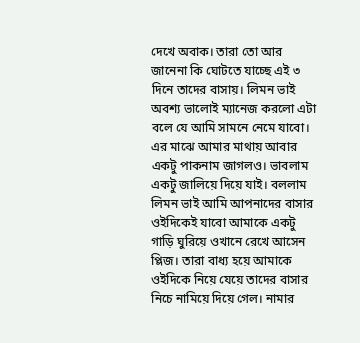দেখে অবাক। তারা তো আর জানেনা কি ঘোটতে যাচ্ছে এই ৩ দিনে তাদের বাসায়। লিমন ভাই অবশ্য ভালোই ম্যানেজ করলো এটা বলে যে আমি সামনে নেমে যাবো। এর মাঝে আমার মাথায় আবার একটু পাকনাম জাগলও। ভাবলাম একটু জালিয়ে দিয়ে যাই। বললাম লিমন ভাই আমি আপনাদের বাসার ওইদিকেই যাবো আমাকে একটু গাড়ি ঘুরিয়ে ওখানে রেখে আসেন প্লিজ। তারা বাধ্য হয়ে আমাকে ওইদিকে নিয়ে যেয়ে তাদের বাসার নিচে নামিয়ে দিয়ে গেল। নামার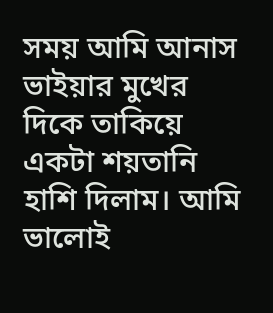সময় আমি আনাস ভাইয়ার মুখের দিকে তাকিয়ে একটা শয়তানি হাশি দিলাম। আমি ভালোই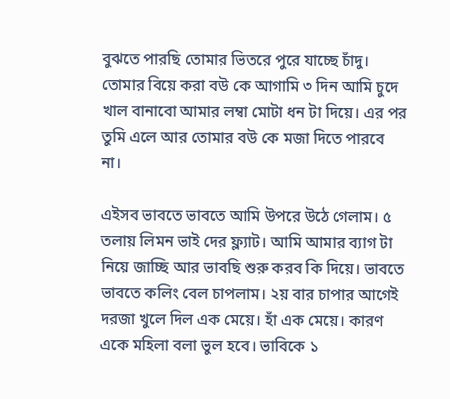বুঝতে পারছি তোমার ভিতরে পুরে যাচ্ছে চাঁদু। তোমার বিয়ে করা বউ কে আগামি ৩ দিন আমি চুদে খাল বানাবো আমার লম্বা মোটা ধন টা দিয়ে। এর পর তুমি এলে আর তোমার বউ কে মজা দিতে পারবে না।

এইসব ভাবতে ভাবতে আমি উপরে উঠে গেলাম। ৫ তলায় লিমন ভাই দের ফ্ল্যাট। আমি আমার ব্যাগ টা নিয়ে জাচ্ছি আর ভাবছি শুরু করব কি দিয়ে। ভাবতে ভাবতে কলিং বেল চাপলাম। ২য় বার চাপার আগেই দরজা খুলে দিল এক মেয়ে। হাঁ এক মেয়ে। কারণ একে মহিলা বলা ভুল হবে। ভাবিকে ১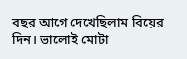বছর আগে দেখেছিলাম বিয়ের দিন। ভালোই মোটা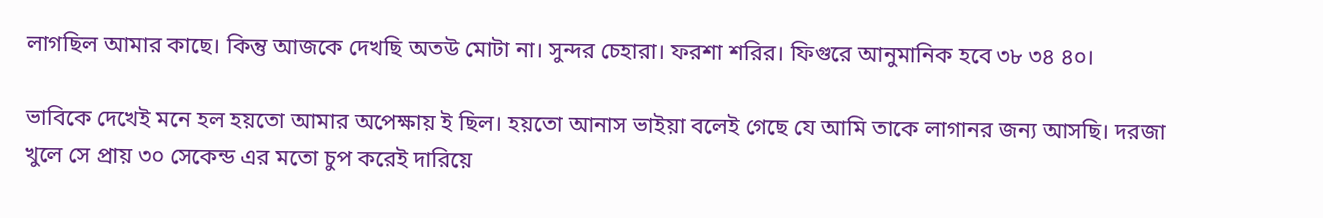লাগছিল আমার কাছে। কিন্তু আজকে দেখছি অতউ মোটা না। সুন্দর চেহারা। ফরশা শরির। ফিগুরে আনুমানিক হবে ৩৮ ৩৪ ৪০।

ভাবিকে দেখেই মনে হল হয়তো আমার অপেক্ষায় ই ছিল। হয়তো আনাস ভাইয়া বলেই গেছে যে আমি তাকে লাগানর জন্য আসছি। দরজা খুলে সে প্রায় ৩০ সেকেন্ড এর মতো চুপ করেই দারিয়ে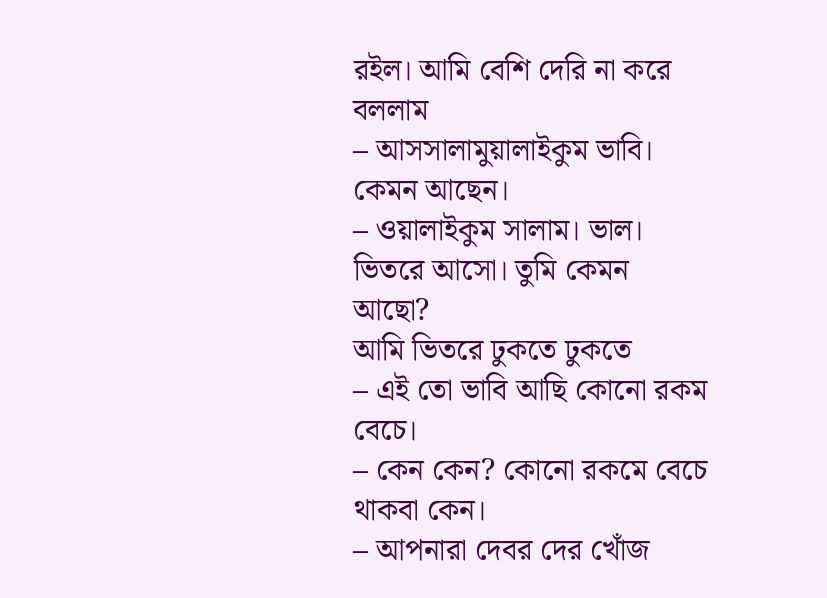রইল। আমি বেশি দেরি না করে বললাম
– আসসালামুয়ালাইকুম ভাবি। কেমন আছেন।
– ওয়ালাইকুম সালাম। ভাল। ভিতরে আসো। তুমি কেমন আছো?
আমি ভিতরে ঢুকতে ঢুকতে
– এই তো ভাবি আছি কোনো রকম বেচে।
– কেন কেন? কোনো রকমে বেচে থাকবা কেন।
– আপনারা দেবর দের খোঁজ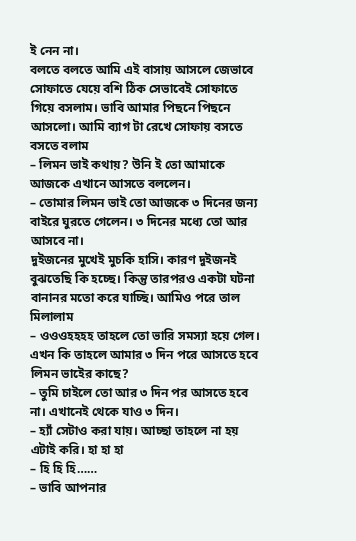ই নেন না।
বলতে বলতে আমি এই বাসায় আসলে জেভাবে সোফাতে যেয়ে বশি ঠিক সেভাবেই সোফাতে গিয়ে বসলাম। ভাবি আমার পিছনে পিছনে আসলো। আমি ব্যাগ টা রেখে সোফায় বসতে বসতে বলাম
– লিমন ভাই কথায়? উনি ই তো আমাকে আজকে এখানে আসতে বললেন।
– তোমার লিমন ভাই তো আজকে ৩ দিনের জন্য বাইরে ঘুরতে গেলেন। ৩ দিনের মধ্যে তো আর আসবে না।
দুইজনের মুখেই মুচকি হাসি। কারণ দুইজনই বুঝতেছি কি হচ্ছে। কিন্তু তারপরও একটা ঘটনা বানানর মতো করে যাচ্ছি। আমিও পরে তাল মিলালাম
– ওওওহহহহ তাহলে তো ভারি সমস্যা হয়ে গেল। এখন কি তাহলে আমার ৩ দিন পরে আসতে হবে লিমন ভাইের কাছে?
– তুমি চাইলে তো আর ৩ দিন পর আসতে হবে না। এখানেই থেকে যাও ৩ দিন।
– হ্যাঁ সেটাও করা যায়। আচ্ছা তাহলে না হয় এটাই করি। হা হা হা
– হি হি হি……
– ভাবি আপনার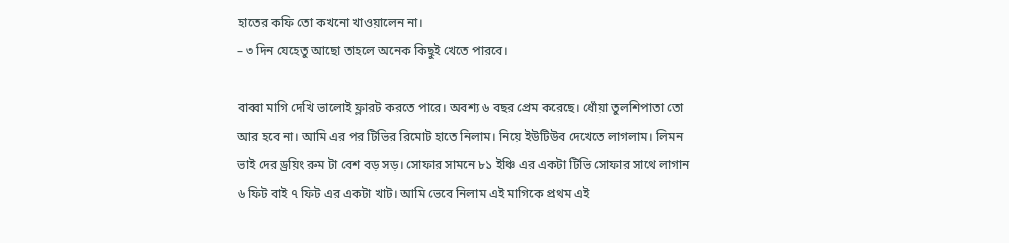হাতের কফি তো কখনো খাওয়ালেন না।
– ৩ দিন যেহেতু আছো তাহলে অনেক কিছুই খেতে পারবে।

বাব্বা মাগি দেখি ভালোই ফ্লারট করতে পারে। অবশ্য ৬ বছর প্রেম করেছে। ধোঁয়া তুলশিপাতা তো আর হবে না। আমি এর পর টিভির রিমোট হাতে নিলাম। নিয়ে ইউটিউব দেখেতে লাগলাম। লিমন ভাই দের ড্রয়িং রুম টা বেশ বড় সড়। সোফার সামনে ৮১ ইঞ্চি এর একটা টিভি সোফার সাথে লাগান ৬ ফিট বাই ৭ ফিট এর একটা খাট। আমি ভেবে নিলাম এই মাগিকে প্রথম এই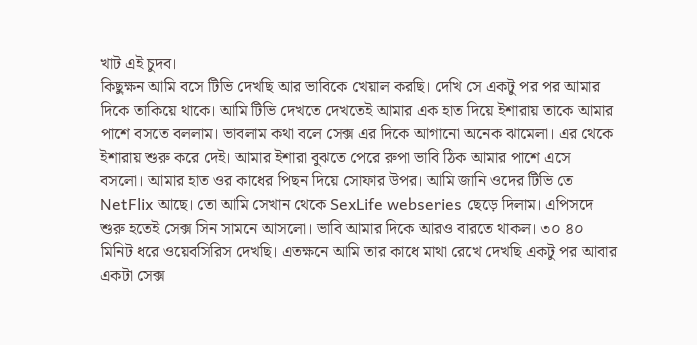খাট এই চুদব।
কিছুক্ষন আমি বসে টিভি দেখছি আর ভাবিকে খেয়াল করছি। দেখি সে একটু পর পর আমার দিকে তাকিয়ে থাকে। আমি টিভি দেখতে দেখতেই আমার এক হাত দিয়ে ইশারায় তাকে আমার পাশে বসতে বললাম। ভাবলাম কথা বলে সেক্স এর দিকে আগানো অনেক ঝামেলা। এর থেকে ইশারায় শুরু করে দেই। আমার ইশারা বুঝতে পেরে রুপা ভাবি ঠিক আমার পাশে এসে বসলো। আমার হাত ওর কাধের পিছন দিয়ে সোফার উপর। আমি জানি ওদের টিভি তে NetFlix আছে। তো আমি সেখান থেকে SexLife webseries ছেড়ে দিলাম। এপিসদে শুরু হতেই সেক্স সিন সামনে আসলো। ভাবি আমার দিকে আরও বারতে থাকল। ৩০ ৪০ মিনিট ধরে ওয়েবসিরিস দেখছি। এতক্ষনে আমি তার কাধে মাথা রেখে দেখছি একটু পর আবার একটা সেক্স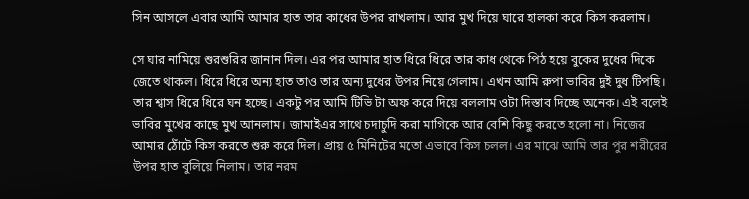সিন আসলে এবার আমি আমার হাত তার কাধের উপর রাখলাম। আর মুখ দিয়ে ঘারে হালকা করে কিস করলাম।

সে ঘার নামিয়ে শুরশুরির জানান দিল। এর পর আমার হাত ধিরে ধিরে তার কাধ থেকে পিঠ হয়ে বুকের দুধের দিকে জেতে থাকল। ধিরে ধিরে অন্য হাত তাও তার অন্য দুধের উপর নিয়ে গেলাম। এখন আমি রুপা ভাবির দুই দুধ টিপছি। তার শ্বাস ধিরে ধিরে ঘন হচ্ছে। একটু পর আমি টিভি টা অফ করে দিয়ে বললাম ওটা দিস্তাব দিচ্ছে অনেক। এই বলেই ভাবির মুখের কাছে মুখ আনলাম। জামাইএর সাথে চদাচুদি করা মাগিকে আর বেশি কিছু করতে হলো না। নিজের আমার ঠোঁটে কিস করতে শুরু করে দিল। প্রায় ৫ মিনিটের মতো এভাবে কিস চলল। এর মাঝে আমি তার পুর শরীরের উপর হাত বুলিয়ে নিলাম। তার নরম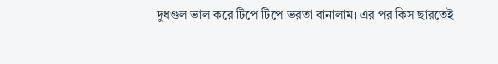দুধগুল ভাল করে টিপে টিপে ভরতা বানালাম। এর পর কিস ছারতেই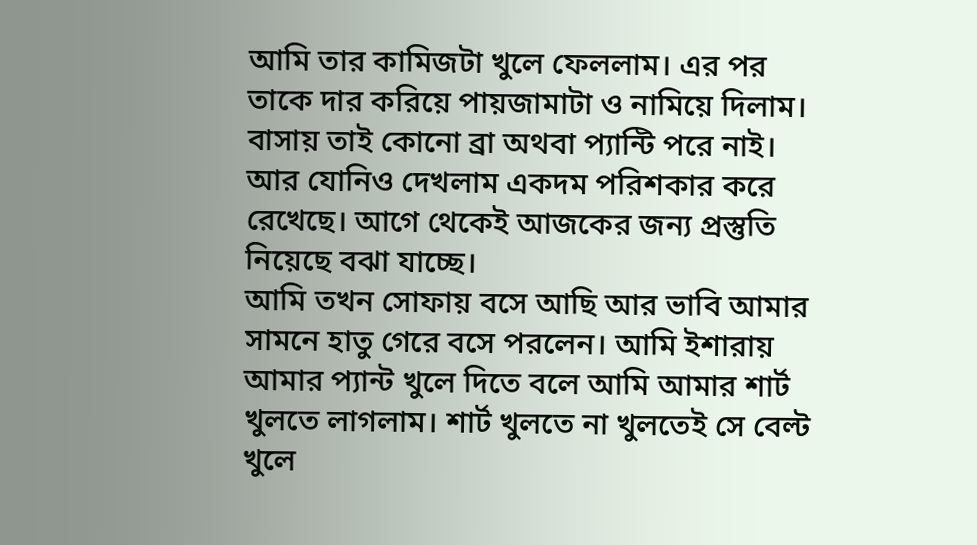আমি তার কামিজটা খুলে ফেললাম। এর পর তাকে দার করিয়ে পায়জামাটা ও নামিয়ে দিলাম। বাসায় তাই কোনো ব্রা অথবা প্যান্টি পরে নাই। আর যোনিও দেখলাম একদম পরিশকার করে রেখেছে। আগে থেকেই আজকের জন্য প্রস্তুতি নিয়েছে বঝা যাচ্ছে।
আমি তখন সোফায় বসে আছি আর ভাবি আমার সামনে হাতু গেরে বসে পরলেন। আমি ইশারায় আমার প্যান্ট খুলে দিতে বলে আমি আমার শার্ট খুলতে লাগলাম। শার্ট খুলতে না খুলতেই সে বেল্ট খুলে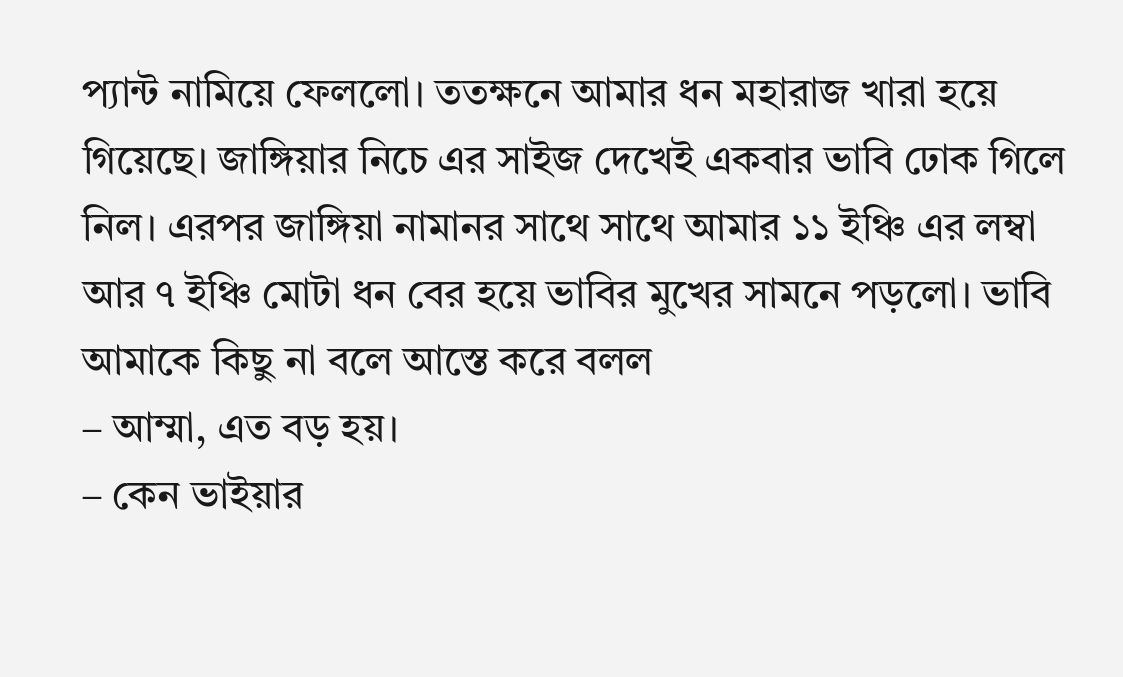প্যান্ট নামিয়ে ফেললো। ততক্ষনে আমার ধন মহারাজ খারা হয়ে গিয়েছে। জাঙ্গিয়ার নিচে এর সাইজ দেখেই একবার ভাবি ঢোক গিলে নিল। এরপর জাঙ্গিয়া নামানর সাথে সাথে আমার ১১ ইঞ্চি এর লম্বা আর ৭ ইঞ্চি মোটা ধন বের হয়ে ভাবির মুখের সামনে পড়লো। ভাবি আমাকে কিছু না বলে আস্তে করে বলল
– আম্মা, এত বড় হয়।
– কেন ভাইয়ার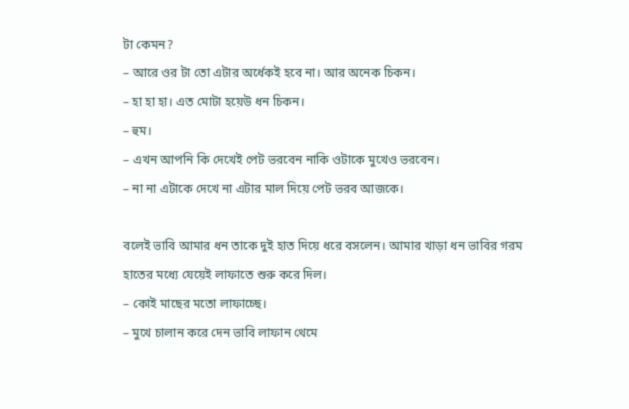টা কেমন?
– আরে ওর টা তো এটার অর্ধেকই হবে না। আর অনেক চিকন।
– হা হা হা। এত মোটা হয়েউ ধন চিকন।
– হুম।
– এখন আপনি কি দেখেই পেট ভরবেন নাকি ওটাকে মুখেও ভরবেন।
– না না এটাকে দেখে না এটার মাল দিয়ে পেট ভরব আজকে।

বলেই ভাবি আমার ধন তাকে দুই হাত দিয়ে ধরে বসলেন। আমার খাড়া ধন ভাবির গরম হাতের মধ্যে যেয়েই লাফাতে শুরু করে দিল।
– কোই মাছের মতো লাফাচ্ছে।
– মুখে চালান করে দেন ভাবি লাফান থেমে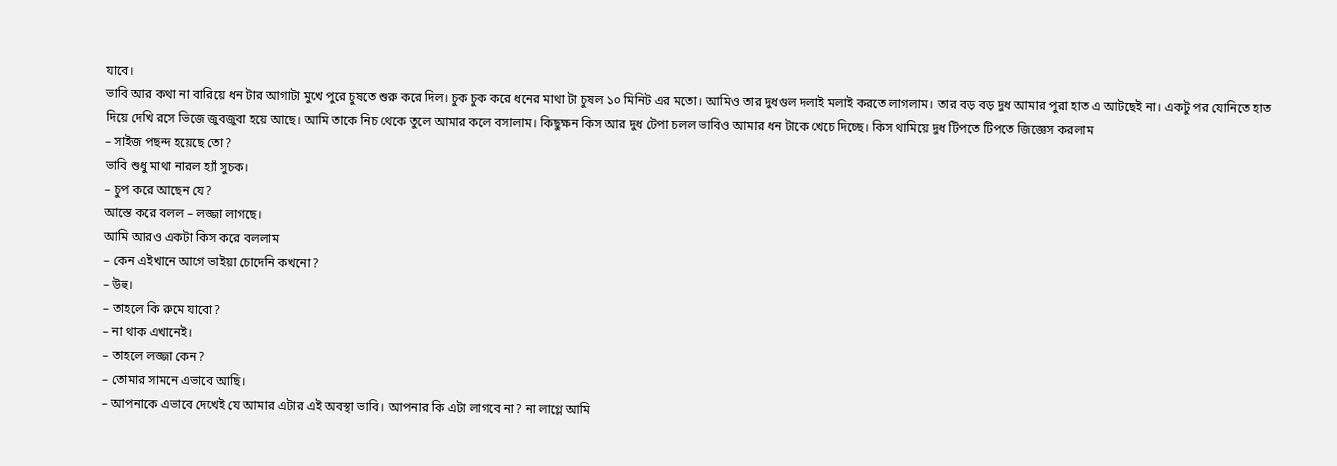যাবে।
ভাবি আর কথা না বারিয়ে ধন টার আগাটা মুখে পুরে চুষতে শুরু করে দিল। চুক চুক করে ধনের মাথা টা চুষল ১০ মিনিট এর মতো। আমিও তার দুধগুল দলাই মলাই করতে লাগলাম। তার বড় বড় দুধ আমার পুরা হাত এ আটছেই না। একটু পর যোনিতে হাত দিয়ে দেখি রসে ভিজে জুবজুবা হয়ে আছে। আমি তাকে নিচ থেকে তুলে আমার কলে বসালাম। কিছুক্ষন কিস আর দুধ টেপা চলল ভাবিও আমার ধন টাকে খেচে দিচ্ছে। কিস থামিয়ে দুধ টিপতে টিপতে জিজ্ঞেস করলাম
– সাইজ পছন্দ হয়েছে তো?
ভাবি শুধু মাথা নারল হ্যাঁ সুচক।
– চুপ করে আছেন যে?
আস্তে করে বলল – লজ্জা লাগছে।
আমি আরও একটা কিস করে বললাম
– কেন এইখানে আগে ভাইয়া চোদেনি কখনো?
– উহু।
– তাহলে কি রুমে যাবো?
– না থাক এখানেই।
– তাহলে লজ্জা কেন?
– তোমার সামনে এভাবে আছি।
– আপনাকে এভাবে দেখেই যে আমার এটার এই অবস্থা ভাবি। আপনার কি এটা লাগবে না? না লাগ্লে আমি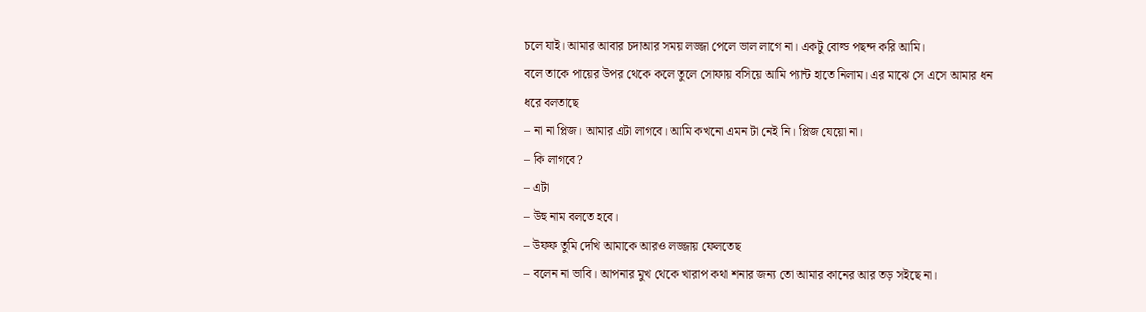চলে যাই। আমার আবার চদাআর সময় লজ্জা পেলে ভাল লাগে না। একটু বোল্ড পছন্দ করি আমি।
বলে তাকে পায়ের উপর থেকে কলে তুলে সোফায় বসিয়ে আমি প্যান্ট হাতে নিলাম। এর মাঝে সে এসে আমার ধন ধরে বলতাছে
– না না প্লিজ। আমার এটা লাগবে। আমি কখনো এমন টা নেই নি। প্লিজ যেয়ো না।
– কি লাগবে?
– এটা
– উহু নাম বলতে হবে।
– উফফ তুমি দেখি আমাকে আরও লজ্জায় ফেলতেছ
– বলেন না ভাবি। আপনার মুখ থেকে খারাপ কথা শনার জন্য তো আমার কানের আর তড় সইছে না।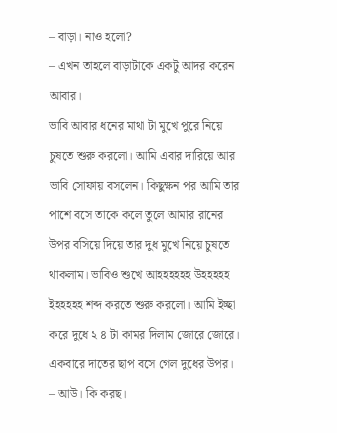– বাড়া। নাও হলো?
– এখন তাহলে বাড়াটাকে একটু আদর করেন আবার।
ভাবি আবার ধনের মাথা টা মুখে পুরে নিয়ে চুষতে শুরু করলো। আমি এবার দারিয়ে আর ভাবি সোফায় বসলেন। কিছুক্ষন পর আমি তার পাশে বসে তাকে কলে তুলে আমার রানের উপর বসিয়ে দিয়ে তার দুধ মুখে নিয়ে চুষতে থাকলাম। ভাবিও শুখে আহহহহহহ উহহহহহ ইহহহহহ শব্দ করতে শুরু করলো। আমি ইচ্ছা করে দুধে ২ ৪ টা কামর দিলাম জোরে জোরে। একবারে দাতের ছাপ বসে গেল দুধের উপর।
– আউ। কি করছ।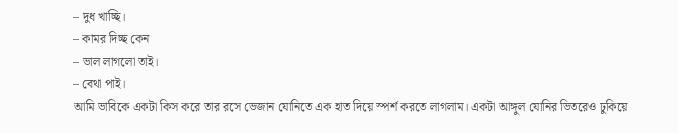– দুধ খাচ্ছি।
– কামর দিচ্ছ কেন
– ভাল লাগলো তাই।
– বেথা পাই।
আমি ভাবিকে একটা কিস করে তার রসে ভেজান যোনিতে এক হাত দিয়ে স্পর্শ করতে লাগলাম। একটা আঙ্গুল যোনির ভিতরেও ঢুকিয়ে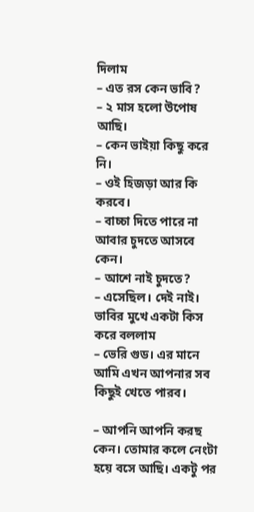দিলাম
– এত রস কেন ভাবি?
– ২ মাস হলো উপোষ আছি।
– কেন ভাইয়া কিছু করে নি।
– ওই হিজড়া আর কি করবে।
– বাচ্চা দিতে পারে না আবার চুদতে আসবে কেন।
– আশে নাই চুদতে?
– এসেছিল। দেই নাই।
ভাবির মুখে একটা কিস করে বললাম
– ভেরি গুড। এর মানে আমি এখন আপনার সব কিছুই খেতে পারব।

– আপনি আপনি করছ কেন। তোমার কলে নেংটা হয়ে বসে আছি। একটু পর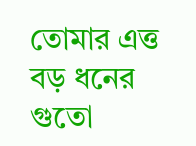তোমার এত্ত বড় ধনের গুতো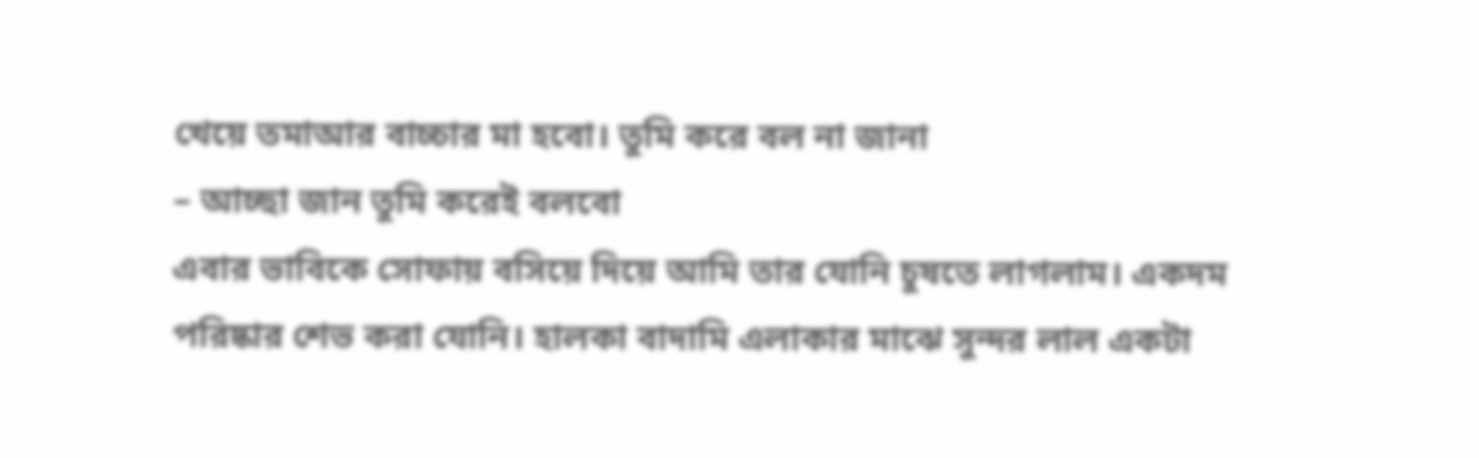খেয়ে তমাআর বাচ্চার মা হবো। তুমি করে বল না জানা
– আচ্ছা জান তুমি করেই বলবো
এবার ভাবিকে সোফায় বসিয়ে দিয়ে আমি তার যোনি চুষতে লাগলাম। একদম পরিষ্কার শেভ করা যোনি। হালকা বাদামি এলাকার মাঝে সুন্দর লাল একটা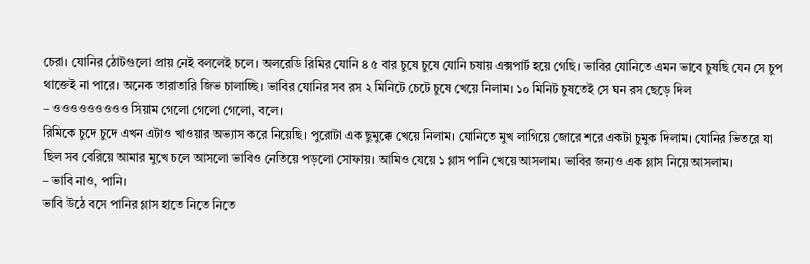চেরা। যোনির ঠোটগুলো প্রায় নেই বললেই চলে। অলরেডি রিমির যোনি ৪ ৫ বার চুষে চুষে যোনি চষায় এক্সপার্ট হয়ে গেছি। ভাবির যোনিতে এমন ভাবে চুষছি যেন সে চুপ থাক্তেই না পারে। অনেক তারাতারি জিভ চালাচ্ছি। ভাবির যোনির সব রস ২ মিনিটে চেটে চুষে খেয়ে নিলাম। ১০ মিনিট চুষতেই সে ঘন রস ছেড়ে দিল
– ওওওওওওওওও সিয়াম গেলো গেলো গেলো, বলে।
রিমিকে চুদে চুদে এখন এটাও খাওয়ার অভ্যাস করে নিয়েছি। পুরোটা এক ছুমুক্কে খেয়ে নিলাম। যোনিতে মুখ লাগিয়ে জোরে শরে একটা চুমুক দিলাম। যোনির ভিতরে যা ছিল সব বেরিয়ে আমার মুখে চলে আসলো ভাবিও নেতিয়ে পড়লো সোফায়। আমিও যেয়ে ১ গ্লাস পানি খেয়ে আসলাম। ভাবির জন্যও এক গ্লাস নিয়ে আসলাম।
– ভাবি নাও, পানি।
ভাবি উঠে বসে পানির গ্লাস হাতে নিতে নিতে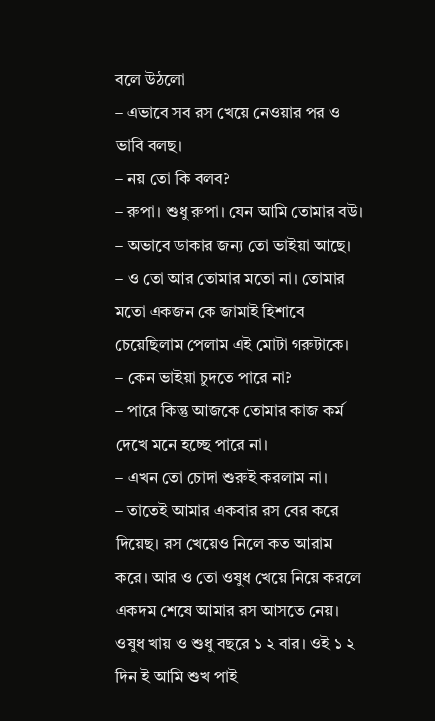বলে উঠলো
– এভাবে সব রস খেয়ে নেওয়ার পর ও ভাবি বলছ।
– নয় তো কি বলব?
– রুপা। শুধু রুপা। যেন আমি তোমার বউ।
– অভাবে ডাকার জন্য তো ভাইয়া আছে।
– ও তো আর তোমার মতো না। তোমার মতো একজন কে জামাই হিশাবে চেয়েছিলাম পেলাম এই মোটা গরুটাকে।
– কেন ভাইয়া চুদতে পারে না?
– পারে কিন্তু আজকে তোমার কাজ কর্ম দেখে মনে হচ্ছে পারে না।
– এখন তো চোদা শুরুই করলাম না।
– তাতেই আমার একবার রস বের করে দিয়েছ। রস খেয়েও নিলে কত আরাম করে। আর ও তো ওষুধ খেয়ে নিয়ে করলে একদম শেষে আমার রস আসতে নেয়। ওষুধ খায় ও শুধু বছরে ১ ২ বার। ওই ১ ২ দিন ই আমি শুখ পাই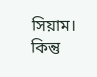সিয়াম। কিন্তু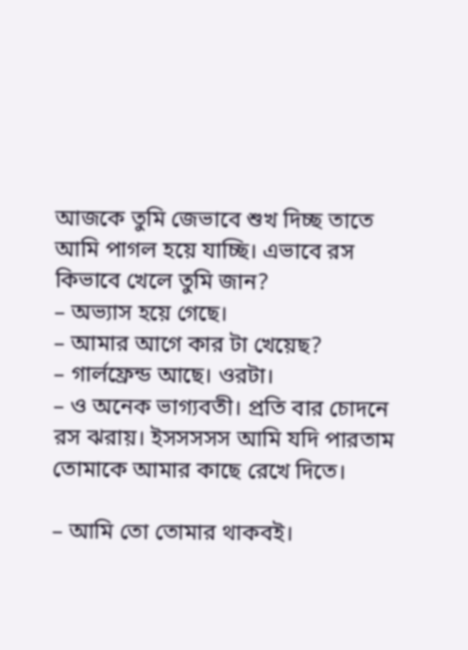আজকে তুমি জেভাবে শুখ দিচ্ছ তাতে আমি পাগল হয়ে যাচ্ছি। এভাবে রস কিভাবে খেলে তুমি জান?
– অভ্যাস হয়ে গেছে।
– আমার আগে কার টা খেয়েছ?
– গার্লফ্রেন্ড আছে। ওরটা।
– ও অনেক ভাগ্যবতী। প্রতি বার চোদনে রস ঝরায়। ইসসসসস আমি যদি পারতাম তোমাকে আমার কাছে রেখে দিতে।

– আমি তো তোমার থাকবই।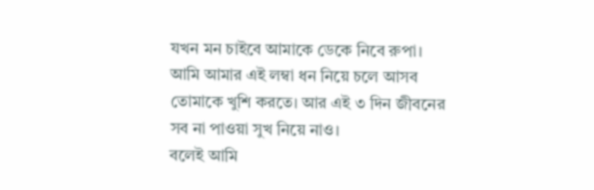যখন মন চাইবে আমাকে ডেকে নিবে রুপা। আমি আমার এই লম্বা ধন নিয়ে চলে আসব তোমাকে খুশি করতে। আর এই ৩ দিন জীবনের সব না পাওয়া সুখ নিয়ে নাও।
বলেই আমি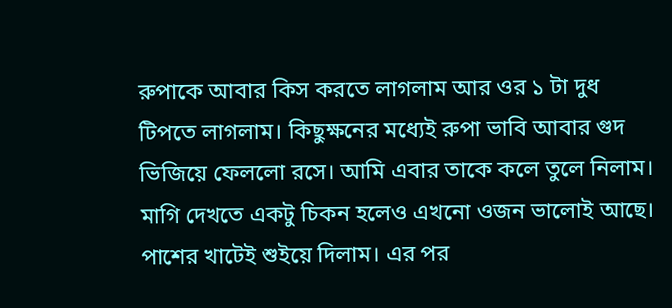রুপাকে আবার কিস করতে লাগলাম আর ওর ১ টা দুধ টিপতে লাগলাম। কিছুক্ষনের মধ্যেই রুপা ভাবি আবার গুদ ভিজিয়ে ফেললো রসে। আমি এবার তাকে কলে তুলে নিলাম। মাগি দেখতে একটু চিকন হলেও এখনো ওজন ভালোই আছে। পাশের খাটেই শুইয়ে দিলাম। এর পর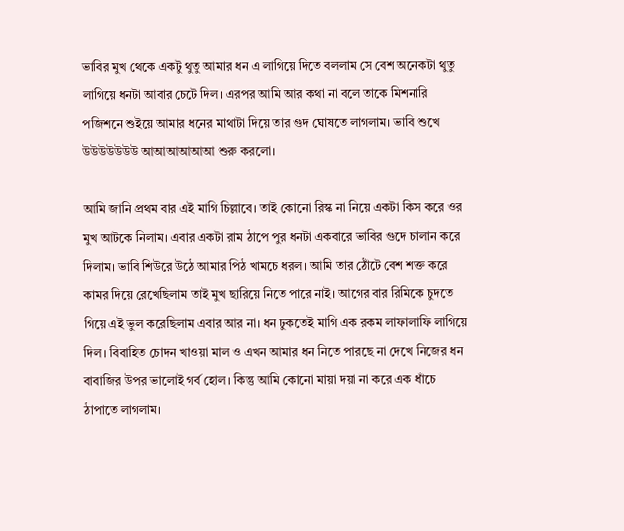ভাবির মুখ থেকে একটু থুতু আমার ধন এ লাগিয়ে দিতে বললাম সে বেশ অনেকটা থুতু লাগিয়ে ধনটা আবার চেটে দিল। এরপর আমি আর কথা না বলে তাকে মিশনারি পজিশনে শুইয়ে আমার ধনের মাথাটা দিয়ে তার গুদ ঘোষতে লাগলাম। ভাবি শুখে উউউউউউউ আআআআআআ শুরু করলো।

আমি জানি প্রথম বার এই মাগি চিল্লাবে। তাই কোনো রিস্ক না নিয়ে একটা কিস করে ওর মুখ আটকে নিলাম। এবার একটা রাম ঠাপে পুর ধনটা একবারে ভাবির গুদে চালান করে দিলাম। ভাবি শিউরে উঠে আমার পিঠ খামচে ধরল। আমি তার ঠোঁটে বেশ শক্ত করে কামর দিয়ে রেখেছিলাম তাই মুখ ছারিয়ে নিতে পারে নাই। আগের বার রিমিকে চুদতে গিয়ে এই ভুল করেছিলাম এবার আর না। ধন ঢুকতেই মাগি এক রকম লাফালাফি লাগিয়ে দিল। বিবাহিত চোদন খাওয়া মাল ও এখন আমার ধন নিতে পারছে না দেখে নিজের ধন বাবাজির উপর ভালোই গর্ব হোল। কিন্তু আমি কোনো মায়া দয়া না করে এক ধাঁচে ঠাপাতে লাগলাম।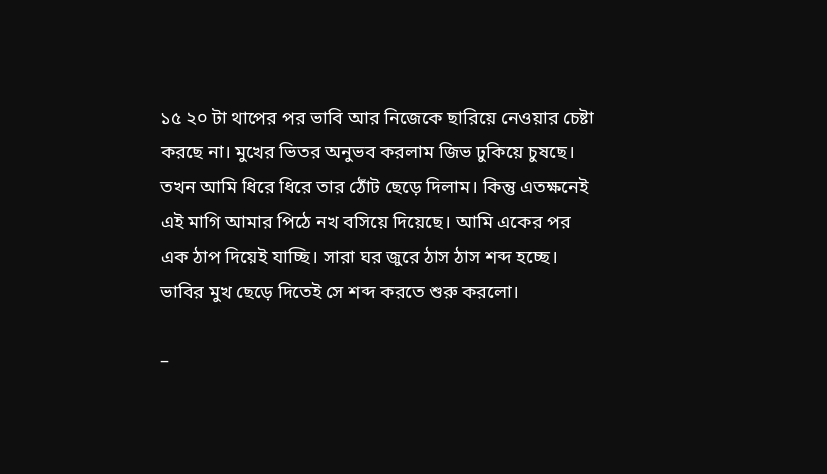১৫ ২০ টা থাপের পর ভাবি আর নিজেকে ছারিয়ে নেওয়ার চেষ্টা করছে না। মুখের ভিতর অনুভব করলাম জিভ ঢুকিয়ে চুষছে। তখন আমি ধিরে ধিরে তার ঠোঁট ছেড়ে দিলাম। কিন্তু এতক্ষনেই এই মাগি আমার পিঠে নখ বসিয়ে দিয়েছে। আমি একের পর এক ঠাপ দিয়েই যাচ্ছি। সারা ঘর জুরে ঠাস ঠাস শব্দ হচ্ছে। ভাবির মুখ ছেড়ে দিতেই সে শব্দ করতে শুরু করলো।

–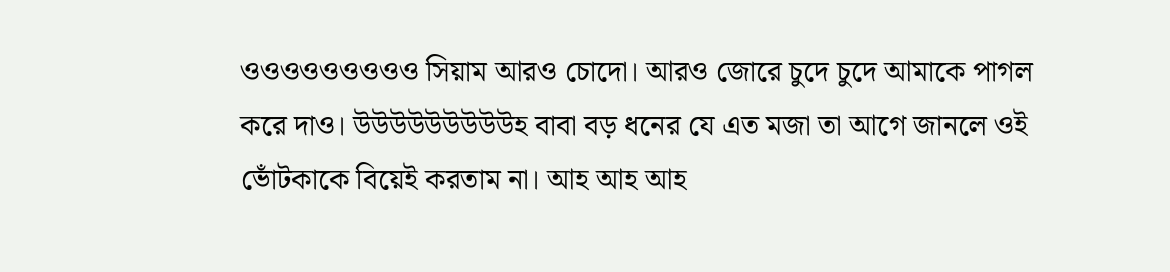ওওওওওওওওও সিয়াম আরও চোদো। আরও জোরে চুদে চুদে আমাকে পাগল করে দাও। উউউউউউউউউহ বাবা বড় ধনের যে এত মজা তা আগে জানলে ওই ভোঁটকাকে বিয়েই করতাম না। আহ আহ আহ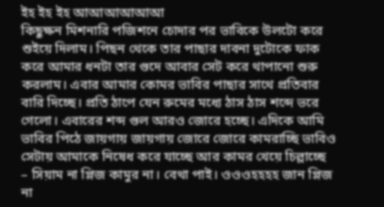ইহ ইহ ইহ আআআআআআ
কিছুক্ষন মিশনারি পজিশনে চোদার পর ভাবিকে উলটো করে শুইয়ে দিলাম। পিছন থেকে তার পাছার দাবনা দুটোকে ফাক করে আমার ধনটা তার গুদে আবার সেট করে থাপানো শুরু করলাম। এবার আমার কোমর ভাবির পাছার সাথে প্রতিবার বারি দিচ্ছে। প্রতি ঠাপে যেন রুমের মধ্যে ঠাস ঠাস শব্দে ভরে গেলো। এবারের শব্দ গুল আরও জোরে হচ্ছে। এদিকে আমি ভাবির পিঠে জায়গায় জায়গায় জোরে জোরে কামরাচ্ছি ভাবিও সেটায় আমাকে নিষেধ করে যাচ্ছে আর কামর খেয়ে চিল্লাচ্ছে
– সিয়াম না প্লিজ কামুর না। বেথা পাই। ওওওহহহহ জান প্লিজ না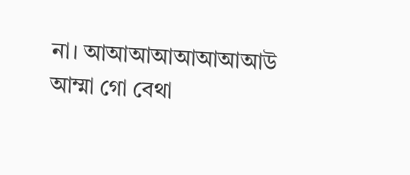না। আআআআআআআআউ আম্মা গো বেথা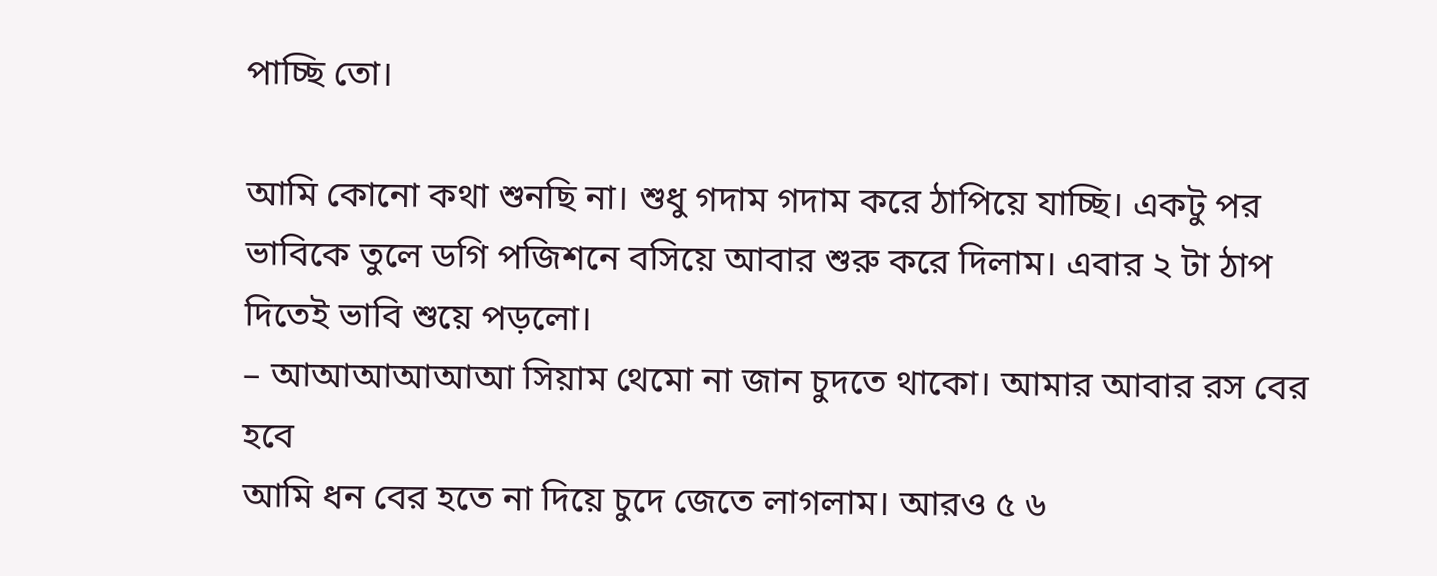পাচ্ছি তো।

আমি কোনো কথা শুনছি না। শুধু গদাম গদাম করে ঠাপিয়ে যাচ্ছি। একটু পর ভাবিকে তুলে ডগি পজিশনে বসিয়ে আবার শুরু করে দিলাম। এবার ২ টা ঠাপ দিতেই ভাবি শুয়ে পড়লো।
– আআআআআআ সিয়াম থেমো না জান চুদতে থাকো। আমার আবার রস বের হবে
আমি ধন বের হতে না দিয়ে চুদে জেতে লাগলাম। আরও ৫ ৬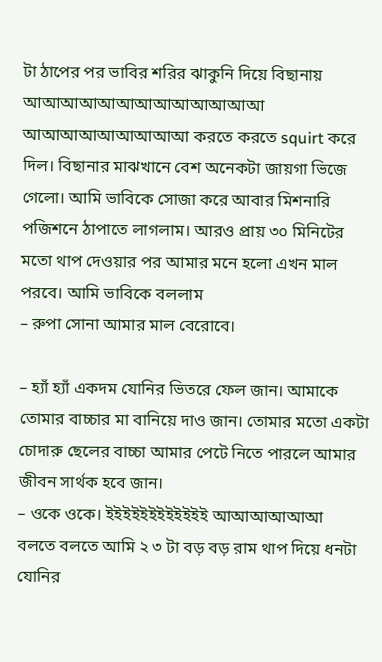টা ঠাপের পর ভাবির শরির ঝাকুনি দিয়ে বিছানায় আআআআআআআআআআআআআ আআআআআআআআআ করতে করতে squirt করে দিল। বিছানার মাঝখানে বেশ অনেকটা জায়গা ভিজে গেলো। আমি ভাবিকে সোজা করে আবার মিশনারি পজিশনে ঠাপাতে লাগলাম। আরও প্রায় ৩০ মিনিটের মতো থাপ দেওয়ার পর আমার মনে হলো এখন মাল পরবে। আমি ভাবিকে বললাম
– রুপা সোনা আমার মাল বেরোবে।

– হ্যাঁ হ্যাঁ একদম যোনির ভিতরে ফেল জান। আমাকে তোমার বাচ্চার মা বানিয়ে দাও জান। তোমার মতো একটা চোদারু ছেলের বাচ্চা আমার পেটে নিতে পারলে আমার জীবন সার্থক হবে জান।
– ওকে ওকে। ইইইইইইইইইইইই আআআআআআ
বলতে বলতে আমি ২ ৩ টা বড় বড় রাম থাপ দিয়ে ধনটা যোনির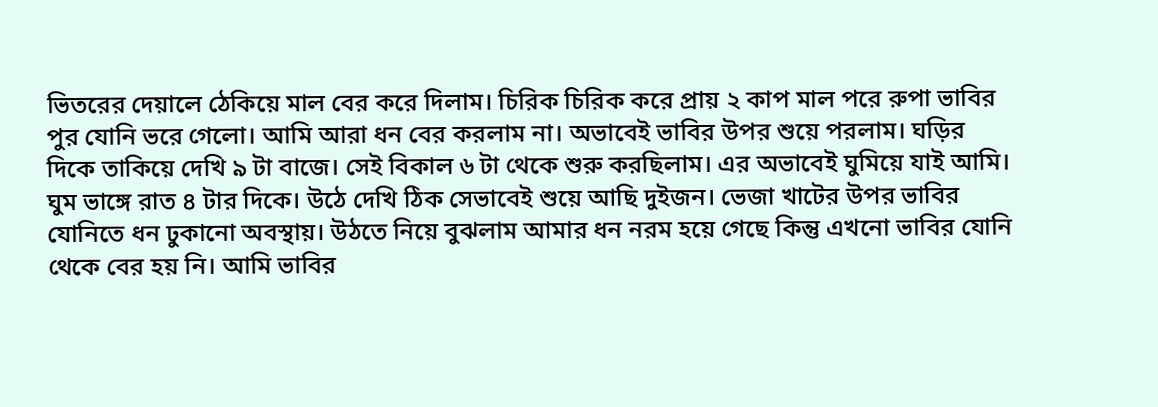ভিতরের দেয়ালে ঠেকিয়ে মাল বের করে দিলাম। চিরিক চিরিক করে প্রায় ২ কাপ মাল পরে রুপা ভাবির পুর যোনি ভরে গেলো। আমি আরা ধন বের করলাম না। অভাবেই ভাবির উপর শুয়ে পরলাম। ঘড়ির দিকে তাকিয়ে দেখি ৯ টা বাজে। সেই বিকাল ৬ টা থেকে শুরু করছিলাম। এর অভাবেই ঘুমিয়ে যাই আমি। ঘুম ভাঙ্গে রাত ৪ টার দিকে। উঠে দেখি ঠিক সেভাবেই শুয়ে আছি দুইজন। ভেজা খাটের উপর ভাবির যোনিতে ধন ঢুকানো অবস্থায়। উঠতে নিয়ে বুঝলাম আমার ধন নরম হয়ে গেছে কিন্তু এখনো ভাবির যোনি থেকে বের হয় নি। আমি ভাবির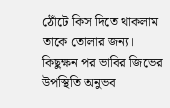ঠোঁটে কিস দিতে থাকলাম তাকে তোলার জন্য। কিছুক্ষন পর ভাবির জিভের উপস্থিতি অনুভব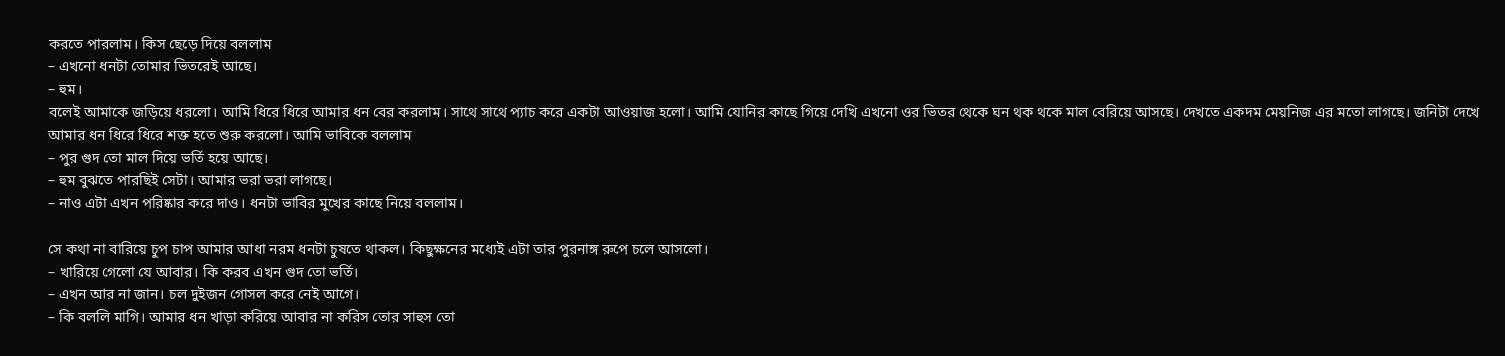করতে পারলাম। কিস ছেড়ে দিয়ে বললাম
– এখনো ধনটা তোমার ভিতরেই আছে।
– হুম।
বলেই আমাকে জড়িয়ে ধরলো। আমি ধিরে ধিরে আমার ধন বের করলাম। সাথে সাথে প্যাচ করে একটা আওয়াজ হলো। আমি যোনির কাছে গিয়ে দেখি এখনো ওর ভিতর থেকে ঘন থক থকে মাল বেরিয়ে আসছে। দেখতে একদম মেয়নিজ এর মতো লাগছে। জনিটা দেখে আমার ধন ধিরে ধিরে শক্ত হতে শুরু করলো। আমি ভাবিকে বললাম
– পুর গুদ তো মাল দিয়ে ভর্তি হয়ে আছে।
– হুম বুঝতে পারছিই সেটা। আমার ভরা ভরা লাগছে।
– নাও এটা এখন পরিষ্কার করে দাও। ধনটা ভাবির মুখের কাছে নিয়ে বললাম।

সে কথা না বারিয়ে চুপ চাপ আমার আধা নরম ধনটা চুষতে থাকল। কিছুক্ষনের মধ্যেই এটা তার পুরনাঙ্গ রুপে চলে আসলো।
– খারিয়ে গেলো যে আবার। কি করব এখন গুদ তো ভর্তি।
– এখন আর না জান। চল দুইজন গোসল করে নেই আগে।
– কি বললি মাগি। আমার ধন খাড়া করিয়ে আবার না করিস তোর সাহুস তো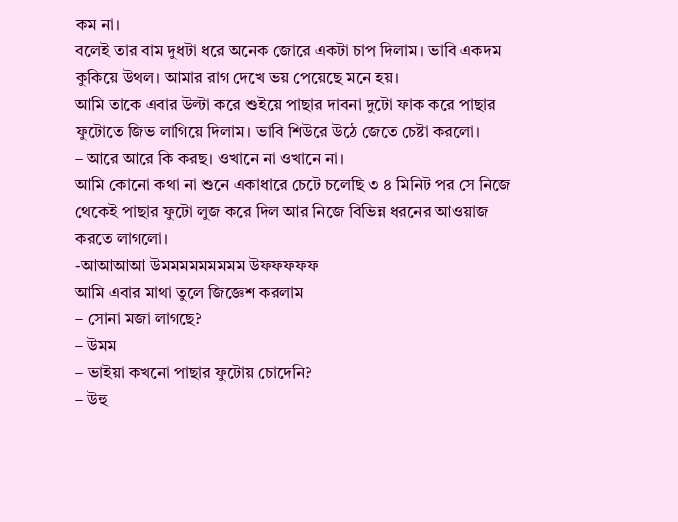কম না।
বলেই তার বাম দুধটা ধরে অনেক জোরে একটা চাপ দিলাম। ভাবি একদম কুকিয়ে উথল। আমার রাগ দেখে ভয় পেয়েছে মনে হয়।
আমি তাকে এবার উল্টা করে শুইয়ে পাছার দাবনা দুটো ফাক করে পাছার ফুটোতে জিভ লাগিয়ে দিলাম। ভাবি শিউরে উঠে জেতে চেষ্টা করলো।
– আরে আরে কি করছ। ওখানে না ওখানে না।
আমি কোনো কথা না শুনে একাধারে চেটে চলেছি ৩ ৪ মিনিট পর সে নিজে থেকেই পাছার ফুটো লুজ করে দিল আর নিজে বিভিন্ন ধরনের আওয়াজ করতে লাগলো।
-আআআআ উমমমমমমমমম উফফফফফ
আমি এবার মাথা তুলে জিজ্ঞেশ করলাম
– সোনা মজা লাগছে?
– উমম
– ভাইয়া কখনো পাছার ফুটোয় চোদেনি?
– উহু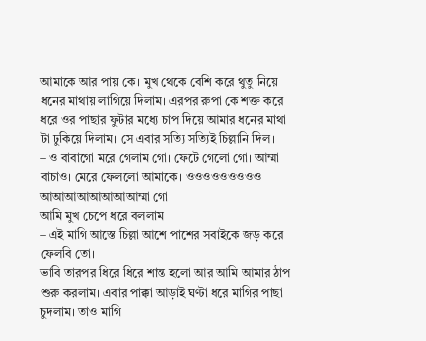আমাকে আর পায় কে। মুখ থেকে বেশি করে থুতু নিয়ে ধনের মাথায় লাগিয়ে দিলাম। এরপর রুপা কে শক্ত করে ধরে ওর পাছার ফুটার মধ্যে চাপ দিয়ে আমার ধনের মাথা টা ঢুকিয়ে দিলাম। সে এবার সত্যি সত্যিই চিল্লানি দিল।
– ও বাবাগো মরে গেলাম গো। ফেটে গেলো গো। আম্মা বাচাও। মেরে ফেললো আমাকে। ওওওওওওওওও আআআআআআআআম্মা গো
আমি মুখ চেপে ধরে বললাম
– এই মাগি আস্তে চিল্লা আশে পাশের সবাইকে জড় করে ফেলবি তো।
ভাবি তারপর ধিরে ধিরে শান্ত হলো আর আমি আমার ঠাপ শুরু করলাম। এবার পাক্কা আড়াই ঘণ্টা ধরে মাগির পাছা চুদলাম। তাও মাগি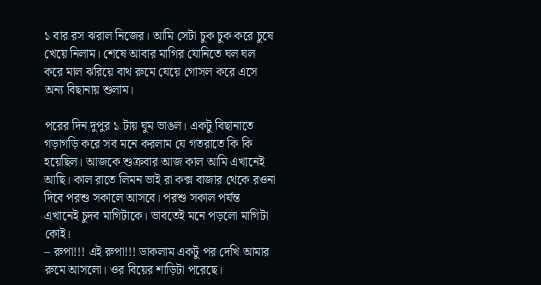১ বার রস ঝরাল নিজের। আমি সেটা চুক চুক করে চুষে খেয়ে নিলাম। শেষে আবার মাগির যোনিতে ঘল ঘল করে মাল ঝরিয়ে বাথ রুমে যেয়ে গোসল করে এসে অন্য বিছানায় শুলাম।

পরের দিন দুপুর ১ টায় ঘুম ভাঙল। একটু বিছানাতে গড়াগড়ি করে সব মনে করলাম যে গতরাতে কি কি হয়েছিল। আজকে শুক্রবার আজ কাল আমি এখানেই আছি। কাল রাতে লিমন ভাই রা কক্স বাজার থেকে রওনা দিবে পরশু সকালে আসবে। পরশু সকাল পর্যন্ত এখানেই চুদব মাগিটাকে। ভাবতেই মনে পড়লো মাগিটা কোই।
– রুপা!!! এই রুপা!!! ডাকলাম একটু পর দেখি আমার রুমে আসলো। ওর বিয়ের শাড়িটা পরেছে।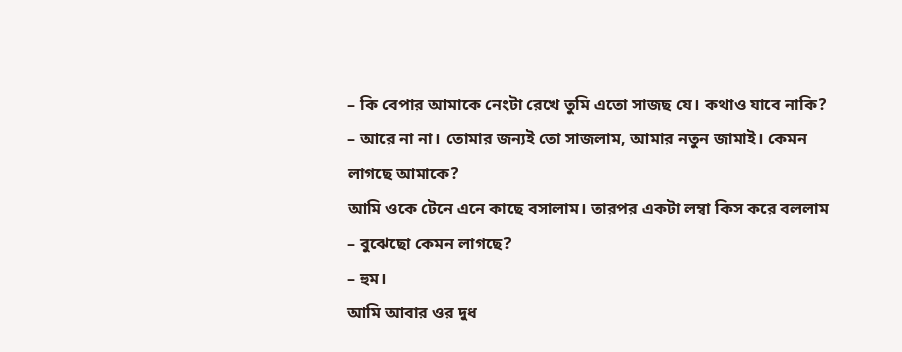– কি বেপার আমাকে নেংটা রেখে তুমি এতো সাজছ যে। কথাও যাবে নাকি?
– আরে না না। তোমার জন্যই তো সাজলাম, আমার নতুন জামাই। কেমন লাগছে আমাকে?
আমি ওকে টেনে এনে কাছে বসালাম। তারপর একটা লম্বা কিস করে বললাম
– বুঝেছো কেমন লাগছে?
– হুম।
আমি আবার ওর দুধ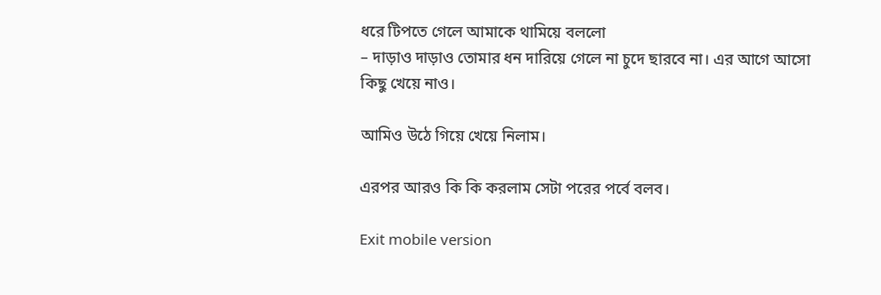ধরে টিপতে গেলে আমাকে থামিয়ে বললো
– দাড়াও দাড়াও তোমার ধন দারিয়ে গেলে না চুদে ছারবে না। এর আগে আসো কিছু খেয়ে নাও।

আমিও উঠে গিয়ে খেয়ে নিলাম।

এরপর আরও কি কি করলাম সেটা পরের পর্বে বলব।

Exit mobile version